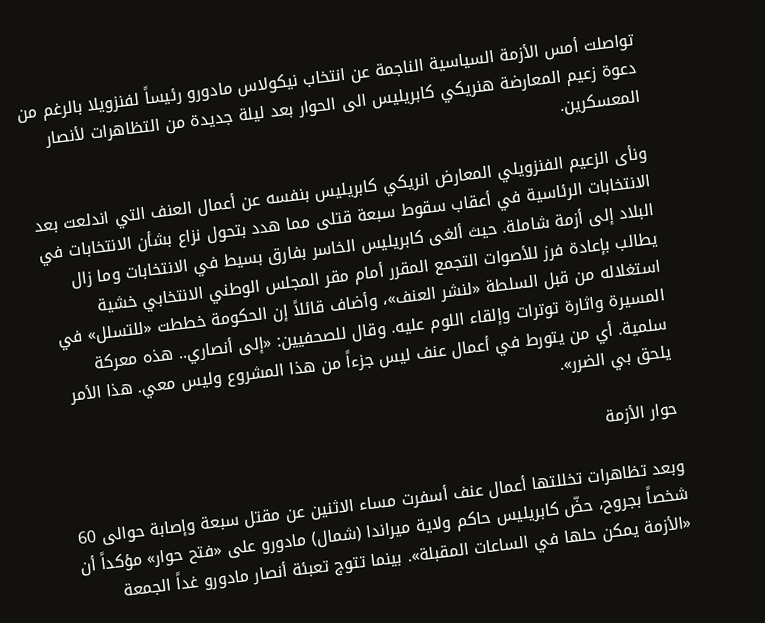تواصلت أمس الأزمة السياسية الناجمة عن انتخاب نيكولاس مادورو رئيساً لفنزويلا بالرغم من دعوة زعيم المعارضة هنريكي كابريليس الى الحوار بعد ليلة جديدة من التظاهرات لأنصار المعسكرين.

ونأى الزعيم الفنزويلي المعارض انريكي كابريليس بنفسه عن أعمال العنف التي اندلعت بعد الانتخابات الرئاسية في أعقاب سقوط سبعة قتلى مما هدد بتحول نزاع بشأن الانتخابات في البلاد إلى أزمة شاملة. حيث ألغى كابريليس الخاسر بفارق بسيط في الانتخابات وما زال يطالب بإعادة فرز للأصوات التجمع المقرر أمام مقر المجلس الوطني الانتخابي خشية استغلاله من قبل السلطة «لنشر العنف»، وأضاف قائلاً إن الحكومة خططت «للتسلل» في المسيرة واثارة توترات وإلقاء اللوم عليه. وقال للصحفيين: «إلى أنصاري.. هذه معركة سلمية. أي من يتورط في أعمال عنف ليس جزءاً من هذا المشروع وليس معي. هذا الأمر يلحق بي الضرر».

حوار الأزمة

وبعد تظاهرات تخللتها أعمال عنف أسفرت مساء الاثنين عن مقتل سبعة وإصابة حوالى 60 شخصاً بجروح، حضّ كابريليس حاكم ولاية ميراندا (شمال) مادورو على «فتح حوار» مؤكداً أن «الأزمة يمكن حلها في الساعات المقبلة». بينما تتوج تعبئة أنصار مادورو غداً الجمعة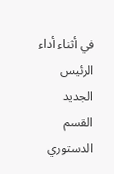في أثناء أداء الرئيس الجديد القسم الدستوري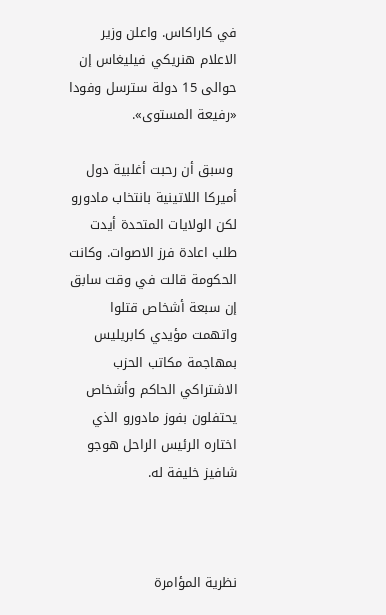في كاراكاس. واعلن وزير الاعلام هنريكي فيليغاس إن حوالى 15 دولة سترسل وفودا «رفيعة المستوى».

 وسبق أن رحبت أغلبية دول أميركا اللاتينية بانتخاب مادورو لكن الولايات المتحدة أيدت طلب اعادة فرز الاصوات. وكانت الحكومة قالت في وقت سابق إن سبعة أشخاص قتلوا واتهمت مؤيدي كابريليس بمهاجمة مكاتب الحزب الاشتراكي الحاكم وأشخاص يحتفلون بفوز مادورو الذي اختاره الرئيس الراحل هوجو شافيز خليفة له.



نظرية المؤامرة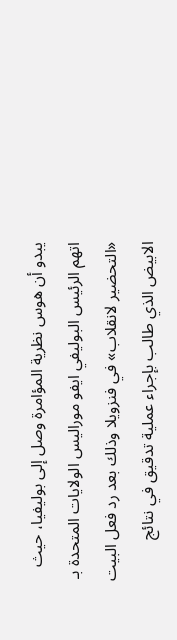يبدو أن هوس نظرية المؤامرة وصل إلى بوليفيا، حيث اتهم الرئيس البوليفي ايفو موراليس الولايات المتحدة بـ «التحضير لانقلاب» في فنزويلا وذلك بعد رد فعل البيت الابيض الذي طالب بإجراء عملية تدقيق في نتائج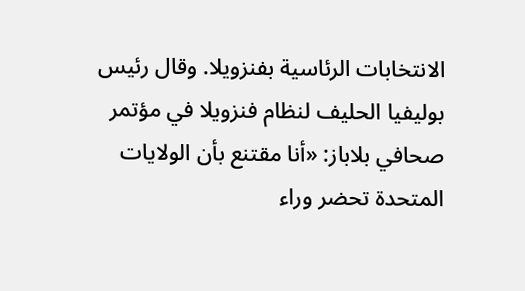الانتخابات الرئاسية بفنزويلا. وقال رئيس بوليفيا الحليف لنظام فنزويلا في مؤتمر صحافي بلاباز: «أنا مقتنع بأن الولايات المتحدة تحضر وراء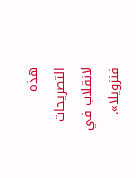هذه التصريحات لانقلاب في فنزويلا».